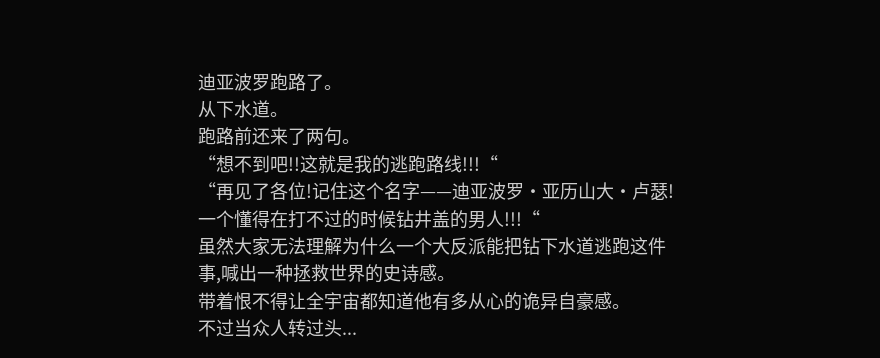迪亚波罗跑路了。
从下水道。
跑路前还来了两句。
“想不到吧!!这就是我的逃跑路线!!!“
“再见了各位!记住这个名字——迪亚波罗·亚历山大·卢瑟!一个懂得在打不过的时候钻井盖的男人!!!“
虽然大家无法理解为什么一个大反派能把钻下水道逃跑这件事,喊出一种拯救世界的史诗感。
带着恨不得让全宇宙都知道他有多从心的诡异自豪感。
不过当众人转过头...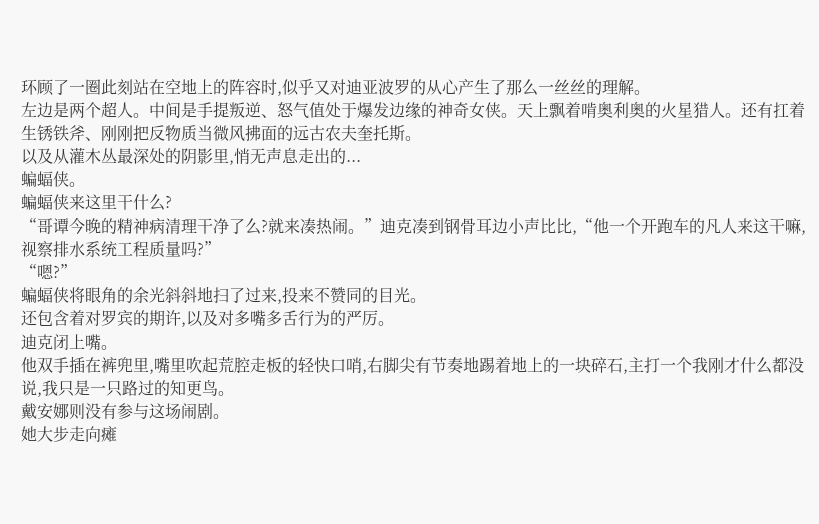环顾了一圈此刻站在空地上的阵容时,似乎又对迪亚波罗的从心产生了那么一丝丝的理解。
左边是两个超人。中间是手提叛逆、怒气值处于爆发边缘的神奇女侠。天上飘着啃奥利奥的火星猎人。还有扛着生锈铁斧、刚刚把反物质当微风拂面的远古农夫奎托斯。
以及从灌木丛最深处的阴影里,悄无声息走出的...
蝙蝠侠。
蝙蝠侠来这里干什么?
“哥谭今晚的精神病清理干净了么?就来凑热闹。”迪克凑到钢骨耳边小声比比,“他一个开跑车的凡人来这干嘛,视察排水系统工程质量吗?”
“嗯?”
蝙蝠侠将眼角的余光斜斜地扫了过来,投来不赞同的目光。
还包含着对罗宾的期许,以及对多嘴多舌行为的严厉。
迪克闭上嘴。
他双手插在裤兜里,嘴里吹起荒腔走板的轻快口哨,右脚尖有节奏地踢着地上的一块碎石,主打一个我刚才什么都没说,我只是一只路过的知更鸟。
戴安娜则没有参与这场闹剧。
她大步走向瘫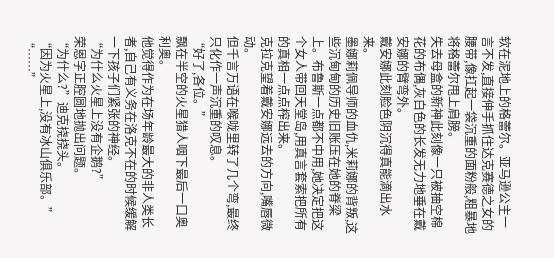软在泥地上的格蕾尔。亚马逊公主一言不发,直接伸手抓住达克赛德之女的腰带,像扛起一袋沉重的面粉般,粗暴地将格蕾尔甩上肩膀。
失去母盒的新神此刻像一只被抽空棉花的布偶,灰白色的长发无力地垂在戴安娜的臂弯外。
戴安娜此刻脸色阴沉得真能滴出水来。
墨娜莉佩导师的血仇,米莉娜的背叛,这些沉甸甸的历史旧账压在她的脊梁上。布鲁斯一点都不中用,她决定把这个女人带回天堂岛,用真言套索把所有的真相一点点榨出来。
克拉克望着戴安娜远去的方向,嘴唇微动。
但千言万语在喉咙里转了几个弯,最终只化作一声沉重的叹息。
“好了,各位。”
飘在半空的火星猎人咽下最后一口奥利奥。
他觉得作为在场年龄最大的非人类长者,自己有义务在洛克不在的时候缓解一下孩子们紧张的神经。
“为什么火星上没有企鹅?”
荣恩字正腔圆地抛出问题。
“为什么?”迪克挠挠头。
“因为火星上,没有冰山俱乐部。”
“……”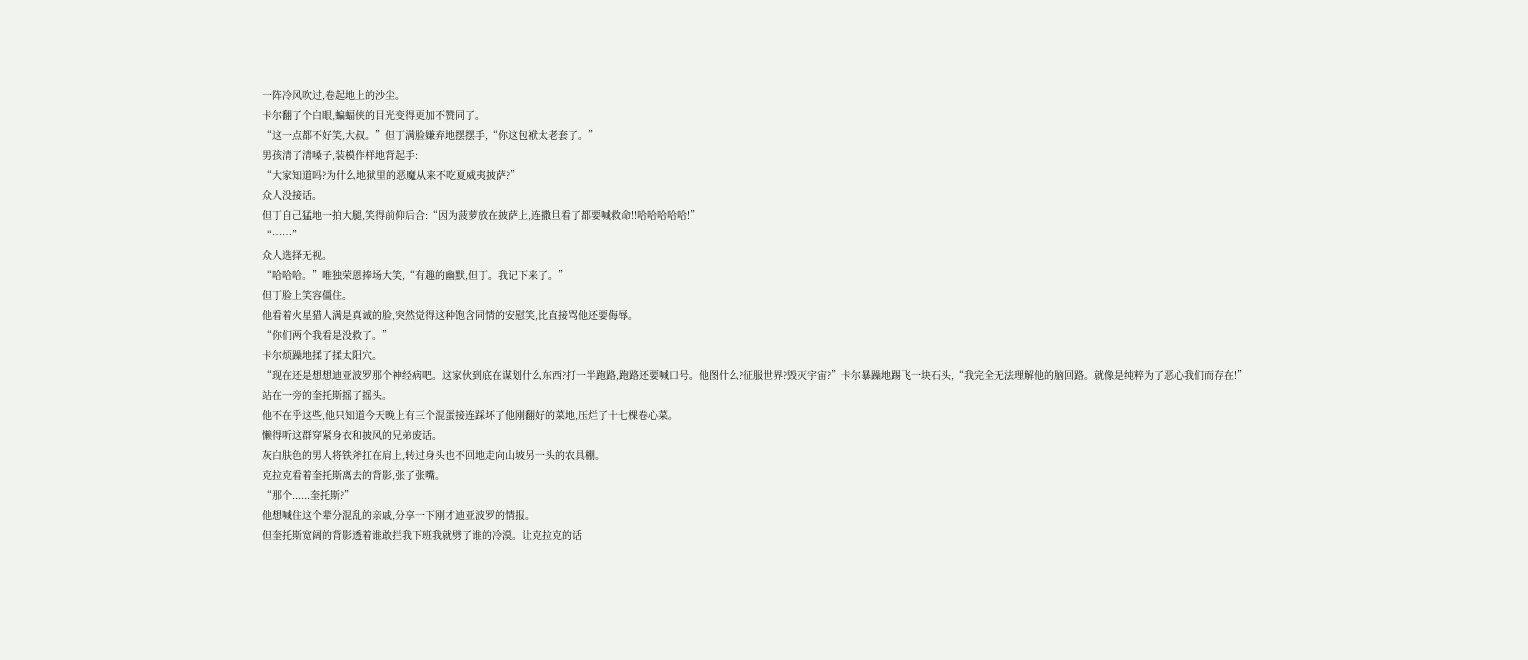一阵冷风吹过,卷起地上的沙尘。
卡尔翻了个白眼,蝙蝠侠的目光变得更加不赞同了。
“这一点都不好笑,大叔。”但丁满脸嫌弃地摆摆手,“你这包袱太老套了。”
男孩清了清嗓子,装模作样地背起手:
“大家知道吗?为什么地狱里的恶魔从来不吃夏威夷披萨?”
众人没接话。
但丁自己猛地一拍大腿,笑得前仰后合:“因为菠萝放在披萨上,连撒旦看了都要喊救命!!哈哈哈哈哈!”
“……”
众人选择无视。
“哈哈哈。”唯独荣恩捧场大笑,“有趣的幽默,但丁。我记下来了。”
但丁脸上笑容僵住。
他看着火星猎人满是真诚的脸,突然觉得这种饱含同情的安慰笑,比直接骂他还要侮辱。
“你们两个我看是没救了。”
卡尔烦躁地揉了揉太阳穴。
“现在还是想想迪亚波罗那个神经病吧。这家伙到底在谋划什么东西?打一半跑路,跑路还要喊口号。他图什么?征服世界?毁灭宇宙?”卡尔暴躁地踢飞一块石头,“我完全无法理解他的脑回路。就像是纯粹为了恶心我们而存在!”
站在一旁的奎托斯摇了摇头。
他不在乎这些,他只知道今天晚上有三个混蛋接连踩坏了他刚翻好的菜地,压烂了十七棵卷心菜。
懒得听这群穿紧身衣和披风的兄弟废话。
灰白肤色的男人将铁斧扛在肩上,转过身头也不回地走向山坡另一头的农具棚。
克拉克看着奎托斯离去的背影,张了张嘴。
“那个......奎托斯?”
他想喊住这个辈分混乱的亲戚,分享一下刚才迪亚波罗的情报。
但奎托斯宽阔的背影透着谁敢拦我下班我就劈了谁的冷漠。让克拉克的话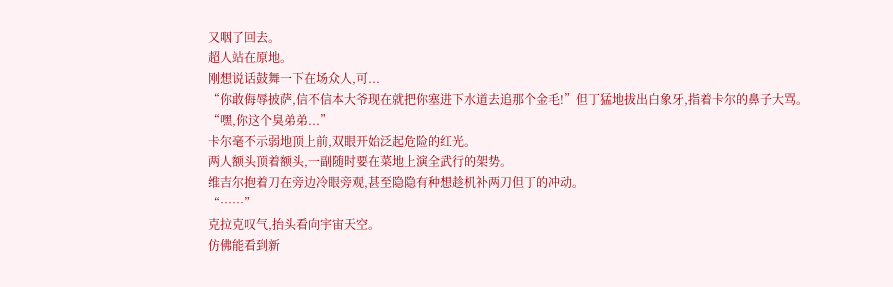又咽了回去。
超人站在原地。
刚想说话鼓舞一下在场众人,可...
“你敢侮辱披萨,信不信本大爷现在就把你塞进下水道去追那个金毛!”但丁猛地拔出白象牙,指着卡尔的鼻子大骂。
“嘿,你这个臭弟弟...”
卡尔毫不示弱地顶上前,双眼开始泛起危险的红光。
两人额头顶着额头,一副随时要在菜地上演全武行的架势。
维吉尔抱着刀在旁边冷眼旁观,甚至隐隐有种想趁机补两刀但丁的冲动。
“……”
克拉克叹气,抬头看向宇宙天空。
仿佛能看到新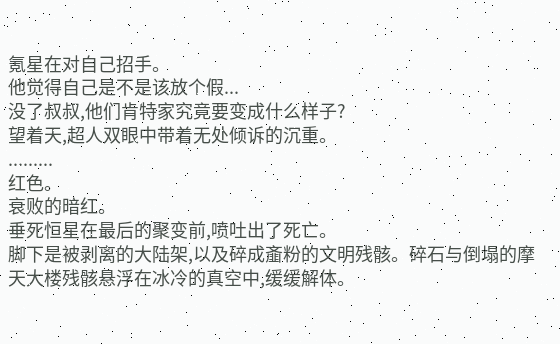氪星在对自己招手。
他觉得自己是不是该放个假...
没了叔叔,他们肯特家究竟要变成什么样子?
望着天,超人双眼中带着无处倾诉的沉重。
.........
红色。
衰败的暗红。
垂死恒星在最后的聚变前,喷吐出了死亡。
脚下是被剥离的大陆架,以及碎成齑粉的文明残骸。碎石与倒塌的摩天大楼残骸悬浮在冰冷的真空中,缓缓解体。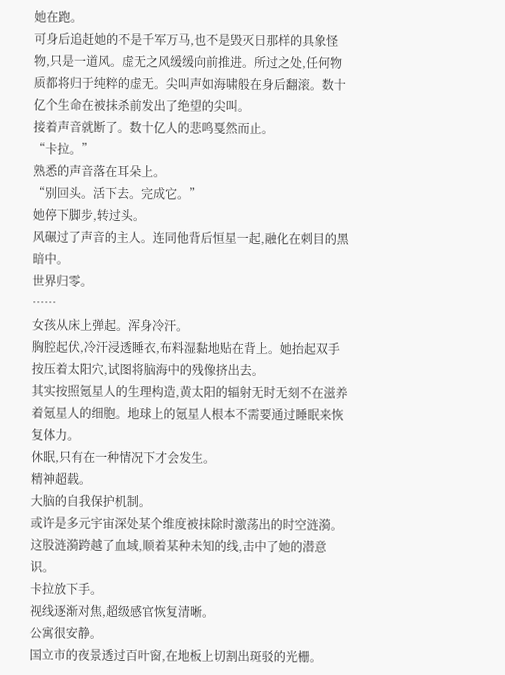她在跑。
可身后追赶她的不是千军万马,也不是毁灭日那样的具象怪物,只是一道风。虚无之风缓缓向前推进。所过之处,任何物质都将归于纯粹的虚无。尖叫声如海啸般在身后翻滚。数十亿个生命在被抹杀前发出了绝望的尖叫。
接着声音就断了。数十亿人的悲鸣戛然而止。
“卡拉。”
熟悉的声音落在耳朵上。
“别回头。活下去。完成它。”
她停下脚步,转过头。
风碾过了声音的主人。连同他背后恒星一起,融化在刺目的黑暗中。
世界归零。
……
女孩从床上弹起。浑身冷汗。
胸腔起伏,冷汗浸透睡衣,布料湿黏地贴在背上。她抬起双手按压着太阳穴,试图将脑海中的残像挤出去。
其实按照氪星人的生理构造,黄太阳的辐射无时无刻不在滋养着氪星人的细胞。地球上的氪星人根本不需要通过睡眠来恢复体力。
休眠,只有在一种情况下才会发生。
精神超载。
大脑的自我保护机制。
或许是多元宇宙深处某个维度被抹除时激荡出的时空涟漪。这股涟漪跨越了血域,顺着某种未知的线,击中了她的潜意识。
卡拉放下手。
视线逐渐对焦,超级感官恢复清晰。
公寓很安静。
国立市的夜景透过百叶窗,在地板上切割出斑驳的光栅。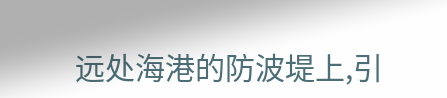远处海港的防波堤上,引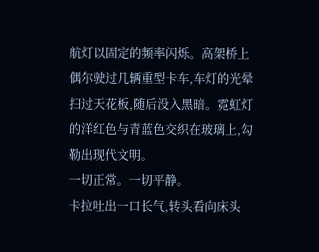航灯以固定的频率闪烁。高架桥上偶尔驶过几辆重型卡车,车灯的光晕扫过天花板,随后没入黑暗。霓虹灯的洋红色与青蓝色交织在玻璃上,勾勒出现代文明。
一切正常。一切平静。
卡拉吐出一口长气,转头看向床头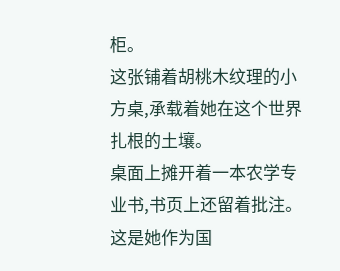柜。
这张铺着胡桃木纹理的小方桌,承载着她在这个世界扎根的土壤。
桌面上摊开着一本农学专业书,书页上还留着批注。这是她作为国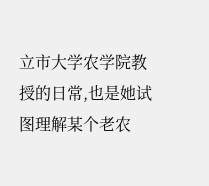立市大学农学院教授的日常,也是她试图理解某个老农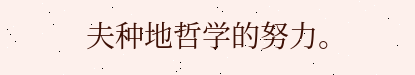夫种地哲学的努力。